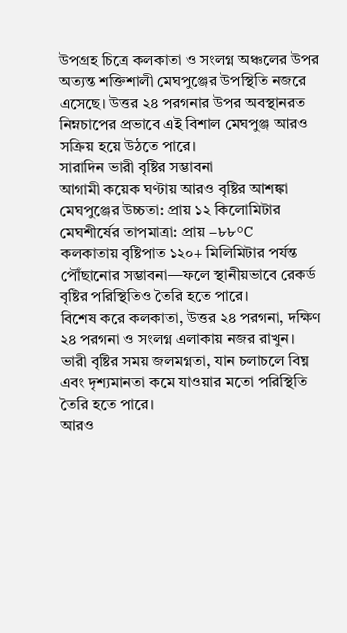উপগ্রহ চিত্রে কলকাতা ও সংলগ্ন অঞ্চলের উপর অত্যন্ত শক্তিশালী মেঘপুঞ্জের উপস্থিতি নজরে এসেছে। উত্তর ২৪ পরগনার উপর অবস্থানরত নিম্নচাপের প্রভাবে এই বিশাল মেঘপুঞ্জ আরও সক্রিয় হয়ে উঠতে পারে।
সারাদিন ভারী বৃষ্টির সম্ভাবনা
আগামী কয়েক ঘণ্টায় আরও বৃষ্টির আশঙ্কা
মেঘপুঞ্জের উচ্চতা: প্রায় ১২ কিলোমিটার
মেঘশীর্ষের তাপমাত্রা: প্রায় −৮৮°C
কলকাতায় বৃষ্টিপাত ১২০+ মিলিমিটার পর্যন্ত পৌঁছানোর সম্ভাবনা—ফলে স্থানীয়ভাবে রেকর্ড বৃষ্টির পরিস্থিতিও তৈরি হতে পারে।
বিশেষ করে কলকাতা, উত্তর ২৪ পরগনা, দক্ষিণ ২৪ পরগনা ও সংলগ্ন এলাকায় নজর রাখুন। ভারী বৃষ্টির সময় জলমগ্নতা, যান চলাচলে বিঘ্ন এবং দৃশ্যমানতা কমে যাওয়ার মতো পরিস্থিতি তৈরি হতে পারে।
আরও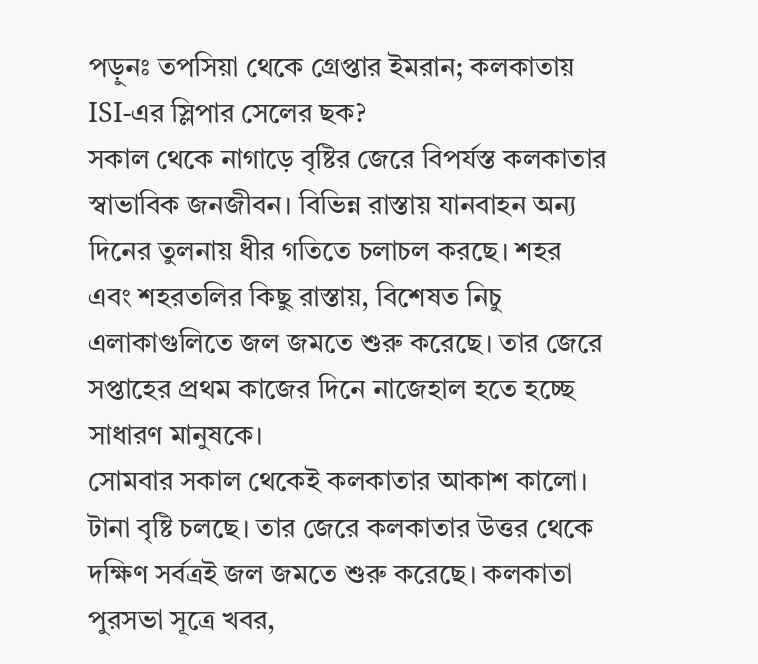পড়ুনঃ তপসিয়া থেকে গ্রেপ্তার ইমরান; কলকাতায় ISI-এর স্লিপার সেলের ছক?
সকাল থেকে নাগাড়ে বৃষ্টির জেরে বিপর্যস্ত কলকাতার স্বাভাবিক জনজীবন। বিভিন্ন রাস্তায় যানবাহন অন্য দিনের তুলনায় ধীর গতিতে চলাচল করছে। শহর এবং শহরতলির কিছু রাস্তায়, বিশেষত নিচু এলাকাগুলিতে জল জমতে শুরু করেছে। তার জেরে সপ্তাহের প্রথম কাজের দিনে নাজেহাল হতে হচ্ছে সাধারণ মানুষকে।
সোমবার সকাল থেকেই কলকাতার আকাশ কালো। টানা বৃষ্টি চলছে। তার জেরে কলকাতার উত্তর থেকে দক্ষিণ সর্বত্রই জল জমতে শুরু করেছে। কলকাতা পুরসভা সূত্রে খবর,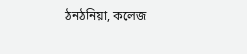ঠনঠনিয়া, কলেজ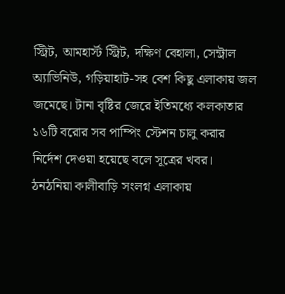স্ট্রিট, আমহার্স্ট স্ট্রিট, দক্ষিণ বেহালা, সেন্ট্রাল অ্যাভিনিউ, গড়িয়াহাট-সহ বেশ কিছু এলাকায় জল জমেছে। টানা বৃষ্টির জেরে ইতিমধ্যে কলকাতার ১৬টি বরোর সব পাম্পিং স্টেশন চালু করার নির্দেশ দেওয়া হয়েছে বলে সূত্রের খবর।
ঠনঠনিয়া কালীবাড়ি সংলগ্ন এলাকায়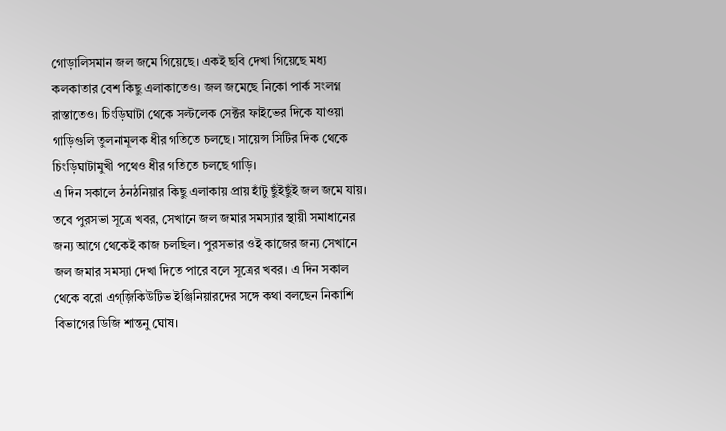গোড়ালিসমান জল জমে গিয়েছে। একই ছবি দেখা গিয়েছে মধ্য কলকাতার বেশ কিছু এলাকাতেও। জল জমেছে নিকো পার্ক সংলগ্ন রাস্তাতেও। চিংড়িঘাটা থেকে সল্টলেক সেক্টর ফাইভের দিকে যাওয়া গাড়িগুলি তুলনামূলক ধীর গতিতে চলছে। সায়েন্স সিটির দিক থেকে চিংড়িঘাটামুখী পথেও ধীর গতিতে চলছে গাড়ি।
এ দিন সকালে ঠনঠনিয়ার কিছু এলাকায় প্রায় হাঁটু ছুঁইছুঁই জল জমে যায়। তবে পুরসভা সূত্রে খবর, সেখানে জল জমার সমস্যার স্থায়ী সমাধানের জন্য আগে থেকেই কাজ চলছিল। পুরসভার ওই কাজের জন্য সেখানে জল জমার সমস্যা দেখা দিতে পারে বলে সূত্রের খবর। এ দিন সকাল থেকে বরো এগ্জ়িকিউটিভ ইঞ্জিনিয়ারদের সঙ্গে কথা বলছেন নিকাশি বিভাগের ডিজি শান্তনু ঘোষ।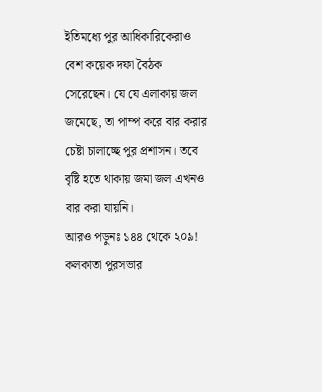ইতিমধ্যে পুর আধিকারিকেরাও বেশ কয়েক দফা বৈঠক সেরেছেন। যে যে এলাকায় জল জমেছে, তা পাম্প করে বার করার চেষ্টা চালাচ্ছে পুর প্রশাসন। তবে বৃষ্টি হতে থাকায় জমা জল এখনও বার করা যায়নি।
আরও পড়ুনঃ ১৪৪ থেকে ২০৯! কলকাতা পুরসভার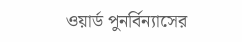ওয়ার্ড পুনর্বিন্যাসের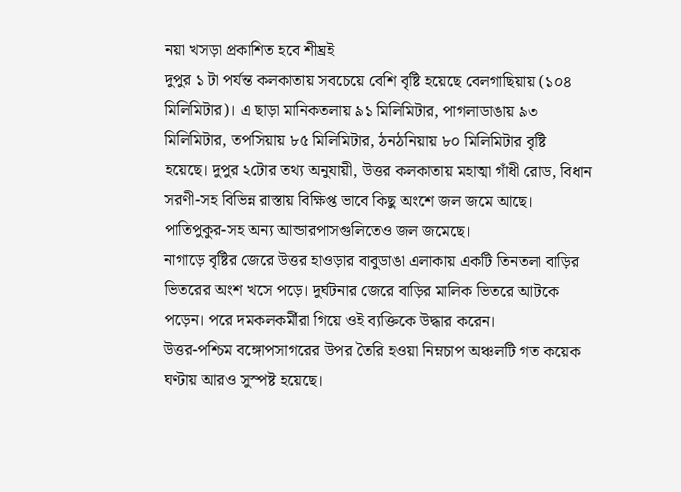নয়া খসড়া প্রকাশিত হবে শীঘ্রই
দুপুর ১ টা পর্যন্ত কলকাতায় সবচেয়ে বেশি বৃষ্টি হয়েছে বেলগাছিয়ায় (১০৪ মিলিমিটার)। এ ছাড়া মানিকতলায় ৯১ মিলিমিটার, পাগলাডাঙায় ৯৩ মিলিমিটার, তপসিয়ায় ৮৫ মিলিমিটার, ঠনঠনিয়ায় ৮০ মিলিমিটার বৃষ্টি হয়েছে। দুপুর ২টোর তথ্য অনুযায়ী, উত্তর কলকাতায় মহাত্মা গাঁধী রোড, বিধান সরণী-সহ বিভিন্ন রাস্তায় বিক্ষিপ্ত ভাবে কিছু অংশে জল জমে আছে। পাতিপুকুর-সহ অন্য আন্ডারপাসগুলিতেও জল জমেছে।
নাগাড়ে বৃষ্টির জেরে উত্তর হাওড়ার বাবুডাঙা এলাকায় একটি তিনতলা বাড়ির ভিতরের অংশ খসে পড়ে। দুর্ঘটনার জেরে বাড়ির মালিক ভিতরে আটকে পড়েন। পরে দমকলকর্মীরা গিয়ে ওই ব্যক্তিকে উদ্ধার করেন।
উত্তর-পশ্চিম বঙ্গোপসাগরের উপর তৈরি হওয়া নিম্নচাপ অঞ্চলটি গত কয়েক ঘণ্টায় আরও সুস্পষ্ট হয়েছে।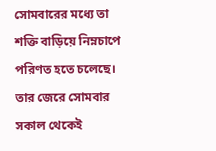সোমবারের মধ্যে তা শক্তি বাড়িয়ে নিম্নচাপে পরিণত হতে চলেছে। তার জেরে সোমবার সকাল থেকেই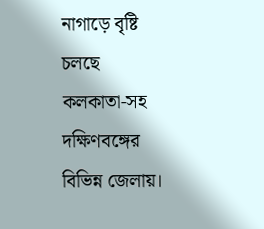নাগাড়ে বৃষ্টি চলছে কলকাতা-সহ দক্ষিণবঙ্গের বিভিন্ন জেলায়।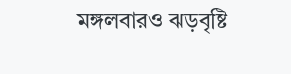মঙ্গলবারও ঝড়বৃষ্টি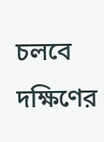চলবে দক্ষিণের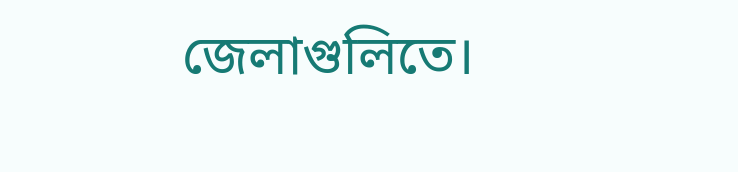জেলাগুলিতে।